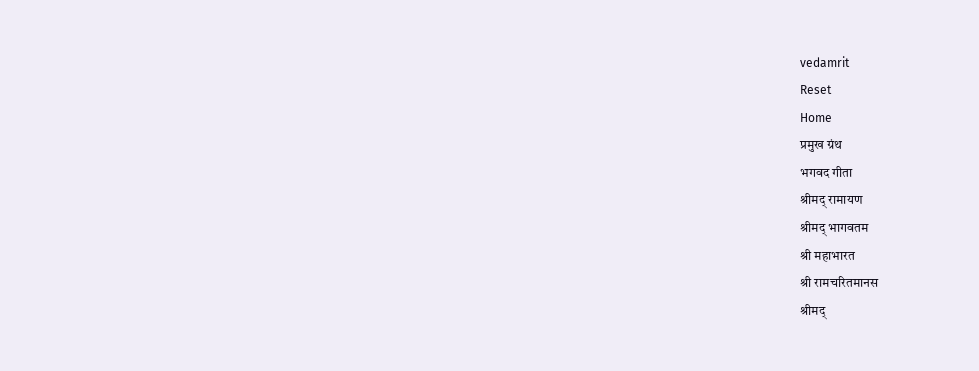vedamrit
Reset
Home
प्रमुख ग्रंथ
भगवद गीता
श्रीमद् रामायण
श्रीमद् भागवतम
श्री महाभारत
श्री रामचरितमानस
श्रीमद्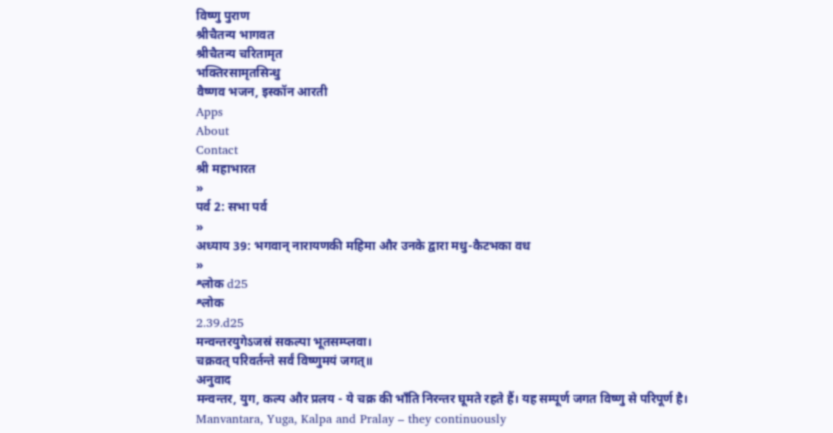विष्णु पुराण
श्रीचैतन्य भागवत
श्रीचैतन्य चरितामृत
भक्तिरसामृतसिन्धु
वैष्णव भजन, इस्कॉन आरती
Apps
About
Contact
श्री महाभारत
»
पर्व 2: सभा पर्व
»
अध्याय 39: भगवान् नारायणकी महिमा और उनके द्वारा मधु-कैटभका वध
»
श्लोक d25
श्लोक
2.39.d25
मन्वन्तरयुगेऽजस्रं सकल्पा भूतसम्प्लवा।
चक्रवत् परिवर्तन्ते सर्वं विष्णुमयं जगत्॥
अनुवाद
मन्वन्तर, युग, कल्प और प्रलय - ये चक्र की भाँति निरन्तर घूमते रहते हैं। यह सम्पूर्ण जगत विष्णु से परिपूर्ण है।
Manvantara, Yuga, Kalpa and Pralay – they continuously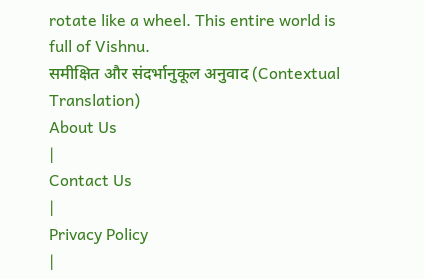rotate like a wheel. This entire world is full of Vishnu.
समीक्षित और संदर्भानुकूल अनुवाद (Contextual Translation)
About Us
|
Contact Us
|
Privacy Policy
|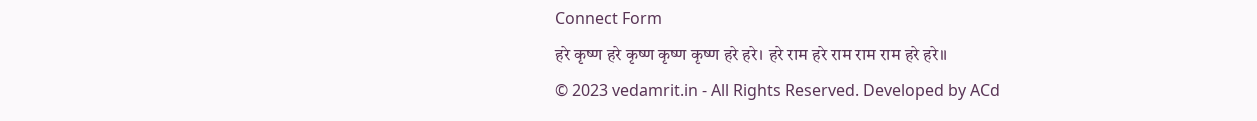Connect Form
हरे कृष्ण हरे कृष्ण कृष्ण कृष्ण हरे हरे। हरे राम हरे राम राम राम हरे हरे॥
© 2023 vedamrit.in - All Rights Reserved. Developed by ACd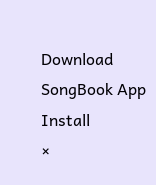Download SongBook App
Install
×